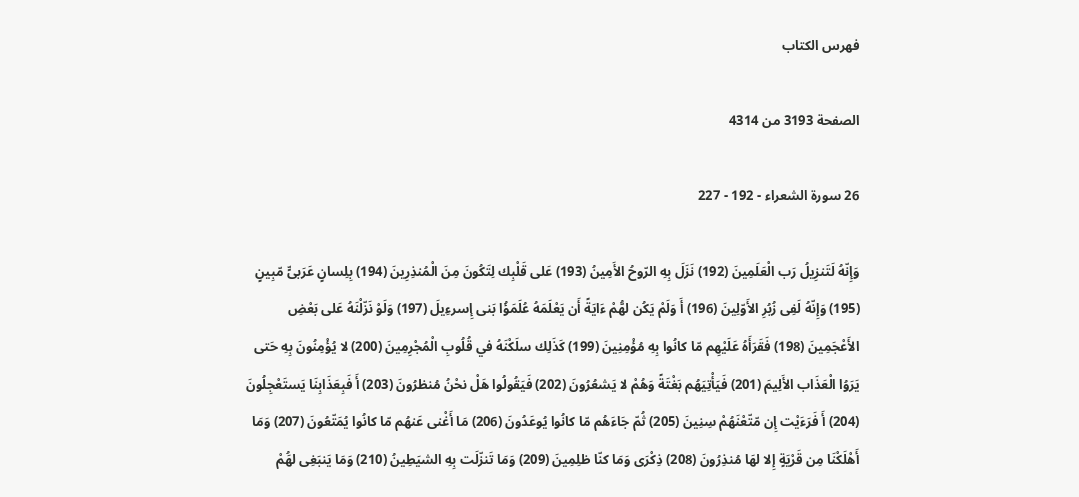فهرس الكتاب

الصفحة 3193 من 4314

26 سورة الشعراء - 192 - 227

وَإِنّهُ لَتَنزِيلُ رَب الْعَلَمِينَ (192) نَزَلَ بِهِ الرّوحُ الأَمِينُ (193) عَلى قَلْبِك لِتَكُونَ مِنَ الْمُنذِرِينَ (194) بِلِسانٍ عَرَبىٍّ مّبِينٍ (195) وَإِنّهُ لَفِى زُبُرِ الأَوّلِينَ (196) أَ وَلَمْ يَكُن لهُّمْ ءَايَةً أَن يَعْلَمَهُ عُلَمَؤُا بَنى إِسرءِيلَ (197) وَلَوْ نَزّلْنَهُ عَلى بَعْضِ الأَعْجَمِينَ (198) فَقَرَأَهُ عَلَيْهِم مّا كانُوا بِهِ مُؤْمِنِينَ (199) كَذَلِك سلَكْنَهُ في قُلُوبِ الْمُجْرِمِينَ (200) لا يُؤْمِنُونَ بِهِ حَتى يَرَوُا الْعَذَاب الأَلِيمَ (201) فَيَأْتِيَهُم بَغْتَةً وَهُمْ لا يَشعُرُونَ (202) فَيَقُولُوا هَلْ نحْنُ مُنظرُونَ (203) أَ فَبِعَذَابِنَا يَستَعْجِلُونَ (204) أَ فَرَءَيْت إِن مّتّعْنَهُمْ سِنِينَ (205) ثُمّ جَاءَهُم مّا كانُوا يُوعَدُونَ (206) مَا أَغْنى عَنهُم مّا كانُوا يُمَتّعُونَ (207) وَمَا أَهْلَكْنَا مِن قَرْيَةٍ إِلا لهَا مُنذِرُونَ (208) ذِكْرَى وَمَا كنّا ظلِمِينَ (209) وَمَا تَنزّلَت بِهِ الشيَطِينُ (210) وَمَا يَنبَغِى لهَُمْ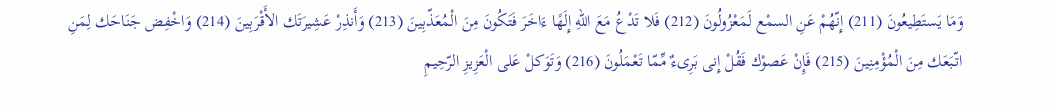وَمَا يَستَطِيعُونَ (211) إِنّهُمْ عَنِ السمْع لَمَعْزُولُونَ (212) فَلا تَدْعُ مَعَ اللّهِ إِلَهًا ءَاخَرَ فَتَكُونَ مِنَ الْمُعَذّبِينَ (213) وَأَنذِرْ عَشِيرَتَك الأَقْرَبِينَ (214) وَاخْفِض جَنَاحَك لِمَنِ اتّبَعَك مِنَ الْمُؤْمِنِينَ (215) فَإِنْ عَصوْك فَقُلْ إِنى بَرِىءٌ مِّمّا تَعْمَلُونَ (216) وَتَوَكلْ عَلى الْعَزِيزِ الرّحِيمِ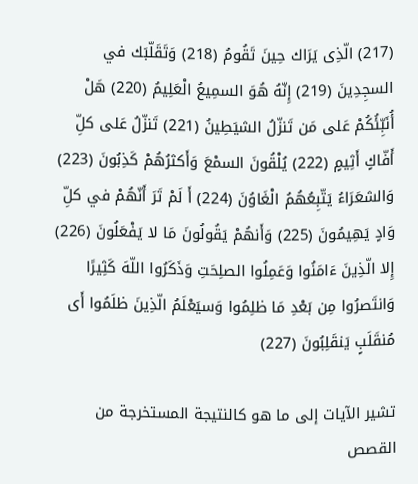(217) الّذِى يَرَاك حِينَ تَقُومُ (218) وَتَقَلّبَك في السجِدِينَ (219) إِنّهُ هُوَ السمِيعُ الْعَلِيمُ (220) هَلْ أُنَبِّئُكُمْ عَلى مَن تَنزّلُ الشيَطِينُ (221) تَنزّلُ عَلى كلِّ أَفّاكٍ أَثِيمٍ (222) يُلْقُونَ السمْعَ وَأَكثرُهُمْ كَذِبُونَ (223) وَالشعَرَاءُ يَتّبِعُهُمُ الْغَاوُنَ (224) أَ لَمْ تَرَ أَنّهُمْ في كلِّ وَادٍ يَهِيمُونَ (225) وَأَنهُمْ يَقُولُونَ مَا لا يَفْعَلُونَ (226) إِلا الّذِينَ ءَامَنُوا وَعَمِلُوا الصلِحَتِ وَذَكَرُوا اللّهَ كَثِيرًا وَانتَصرُوا مِن بَعْدِ مَا ظلِمُوا وَسيَعْلَمُ الّذِينَ ظلَمُوا أَى مُنقَلَبٍ يَنقَلِبُونَ (227)

تشير الآيات إلى ما هو كالنتيجة المستخرجة من القصص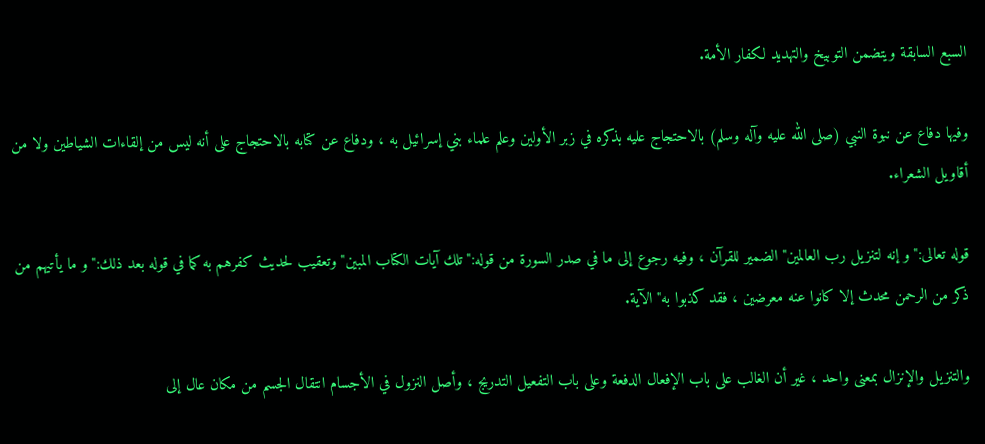السبع السابقة ويتضمن التوبيخ والتهديد لكفار الأمة.

وفيها دفاع عن نبوة النبي (صلى الله عليه وآله وسلم) بالاحتجاج عليه بذكره في زبر الأولين وعلم علماء بني إسرائيل به ، ودفاع عن كتابه بالاحتجاج على أنه ليس من إلقاءات الشياطين ولا من أقاويل الشعراء.

قوله تعالى:"و إنه لتنزيل رب العالمين"الضمير للقرآن ، وفيه رجوع إلى ما في صدر السورة من قوله:"تلك آيات الكتاب المبين"وتعقيب لحديث كفرهم به كما في قوله بعد ذلك:"و ما يأتيهم من ذكر من الرحمن محدث إلا كانوا عنه معرضين ، فقد كذبوا به"الآية.

والتنزيل والإنزال بمعنى واحد ، غير أن الغالب على باب الإفعال الدفعة وعلى باب التفعيل التدريج ، وأصل النزول في الأجسام انتقال الجسم من مكان عال إلى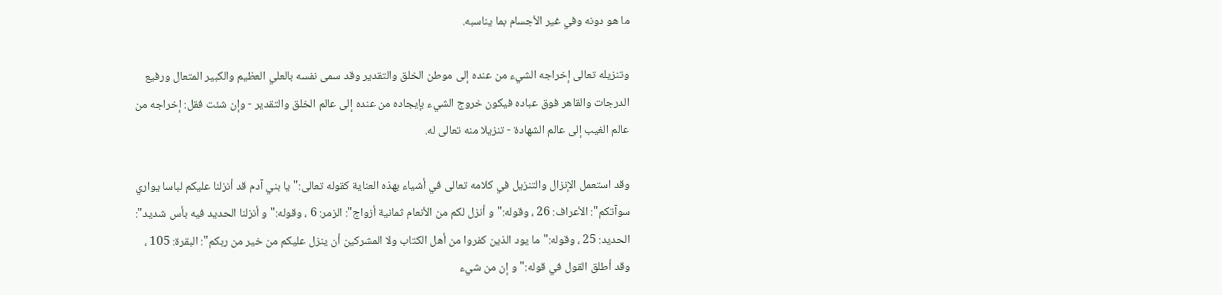ما هو دونه وفي غير الأجسام بما يناسبه.

وتنزيله تعالى إخراجه الشيء من عنده إلى موطن الخلق والتقدير وقد سمى نفسه بالعلي العظيم والكبير المتعال ورفيع الدرجات والقاهر فوق عباده فيكون خروج الشيء بإيجاده من عنده إلى عالم الخلق والتقدير - وإن شئت فقل: إخراجه من عالم الغيب إلى عالم الشهادة - تنزيلا منه تعالى له.

وقد استعمل الإنزال والتنزيل في كلامه تعالى في أشياء بهذه العناية كقوله تعالى:"يا بني آدم قد أنزلنا عليكم لباسا يواري سوآتكم": الأعراف: 26 ، وقوله:"و أنزل لكم من الأنعام ثمانية أزواج": الزمر: 6 ، وقوله:"و أنزلنا الحديد فيه بأس شديد": الحديد: 25 ، وقوله:"ما يود الذين كفروا من أهل الكتاب ولا المشركين أن ينزل عليكم من خير من ربكم": البقرة: 105 ، وقد أطلق القول في قوله:"و إن من شيء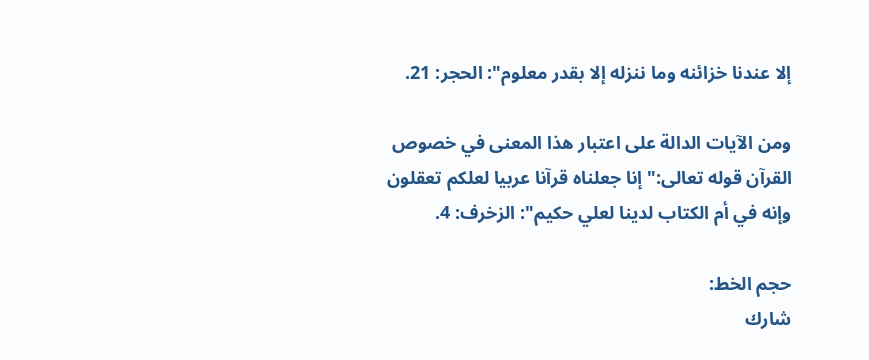إلا عندنا خزائنه وما ننزله إلا بقدر معلوم": الحجر: 21.

ومن الآيات الدالة على اعتبار هذا المعنى في خصوص القرآن قوله تعالى:"إنا جعلناه قرآنا عربيا لعلكم تعقلون وإنه في أم الكتاب لدينا لعلي حكيم": الزخرف: 4.

حجم الخط:
شارك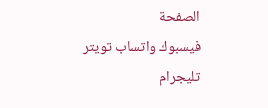الصفحة
فيسبوك واتساب تويتر تليجرام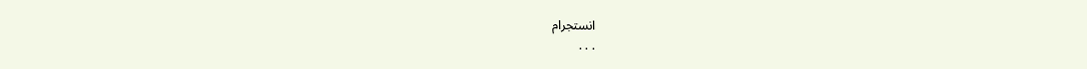انستجرام
. . .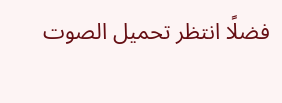فضلًا انتظر تحميل الصوت